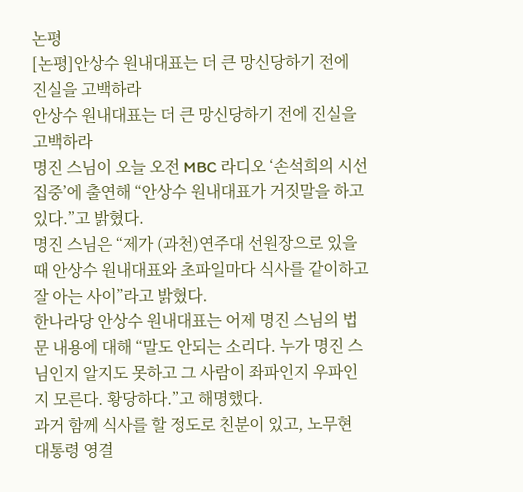논평
[논평]안상수 원내대표는 더 큰 망신당하기 전에 진실을 고백하라
안상수 원내대표는 더 큰 망신당하기 전에 진실을 고백하라
명진 스님이 오늘 오전 MBC 라디오 ‘손석희의 시선집중’에 출연해 “안상수 원내대표가 거짓말을 하고 있다.”고 밝혔다.
명진 스님은 “제가 (과천)연주대 선원장으로 있을 때 안상수 원내대표와 초파일마다 식사를 같이하고 잘 아는 사이”라고 밝혔다.
한나라당 안상수 원내대표는 어제 명진 스님의 법문 내용에 대해 “말도 안되는 소리다. 누가 명진 스님인지 알지도 못하고 그 사람이 좌파인지 우파인지 모른다. 황당하다.”고 해명했다.
과거 함께 식사를 할 정도로 친분이 있고, 노무현 대통령 영결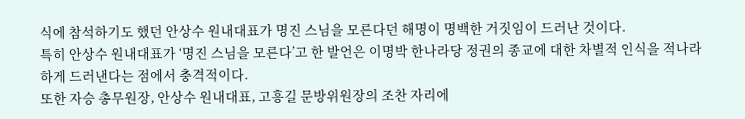식에 참석하기도 했던 안상수 원내대표가 명진 스님을 모른다던 해명이 명백한 거짓임이 드러난 것이다.
특히 안상수 원내대표가 ‘명진 스님을 모른다’고 한 발언은 이명박 한나라당 정권의 종교에 대한 차별적 인식을 적나라하게 드러낸다는 점에서 충격적이다.
또한 자승 총무원장, 안상수 원내대표, 고흥길 문방위원장의 조찬 자리에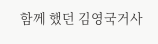함께 했던 김영국거사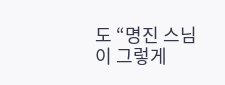도 “명진 스님이 그렇게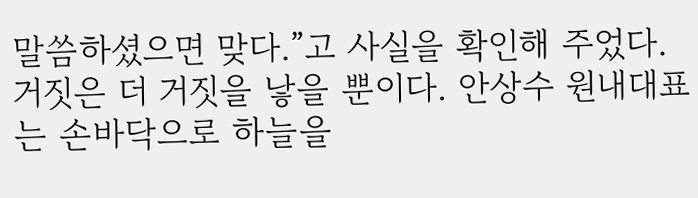말씀하셨으면 맞다.”고 사실을 확인해 주었다.
거짓은 더 거짓을 낳을 뿐이다. 안상수 원내대표는 손바닥으로 하늘을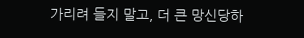가리려 들지 말고, 더 큰 망신당하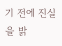기 전에 진실을 밝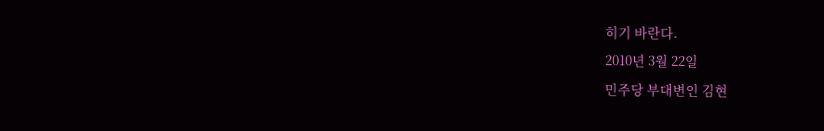히기 바란다.
2010년 3월 22일
민주당 부대변인 김현